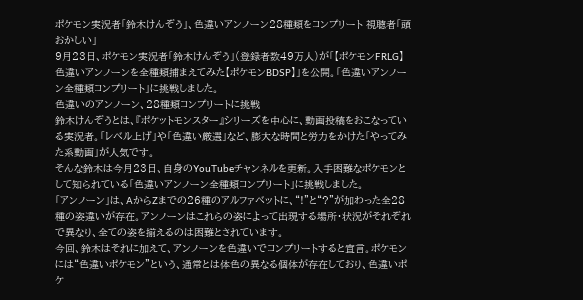ポケモン実況者「鈴木けんぞう」、色違いアンノーン28種類をコンプリート 視聴者「頭おかしい」
9月23日、ポケモン実況者「鈴木けんぞう」(登録者数49万人)が「【ポケモンFRLG】色違いアンノーンを全種類捕まえてみた【ポケモンBDSP】」を公開。「色違いアンノーン全種類コンプリート」に挑戦しました。
色違いのアンノーン、28種類コンプリートに挑戦
鈴木けんぞうとは、『ポケットモンスター』シリーズを中心に、動画投稿をおこなっている実況者。「レベル上げ」や「色違い厳選」など、膨大な時間と労力をかけた「やってみた系動画」が人気です。
そんな鈴木は今月23日、自身のYouTubeチャンネルを更新。入手困難なポケモンとして知られている「色違いアンノーン全種類コンプリート」に挑戦しました。
「アンノーン」は、AからZまでの26種のアルファベットに、“!”と“?”が加わった全28種の姿違いが存在。アンノーンはこれらの姿によって出現する場所・状況がそれぞれで異なり、全ての姿を揃えるのは困難とされています。
今回、鈴木はそれに加えて、アンノーンを色違いでコンプリートすると宣言。ポケモンには“色違いポケモン”という、通常とは体色の異なる個体が存在しており、色違いポケ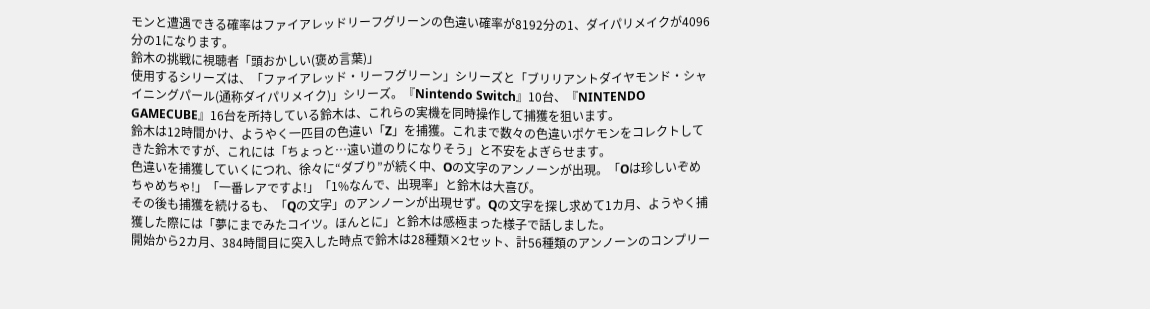モンと遭遇できる確率はファイアレッドリーフグリーンの色違い確率が8192分の1、ダイパリメイクが4096分の1になります。
鈴木の挑戦に視聴者「頭おかしい(褒め言葉)」
使用するシリーズは、「ファイアレッド・リーフグリーン」シリーズと「ブリリアントダイヤモンド・シャイニングパール(通称ダイパリメイク)」シリーズ。『Nintendo Switch』10台、『NINTENDO GAMECUBE』16台を所持している鈴木は、これらの実機を同時操作して捕獲を狙います。
鈴木は12時間かけ、ようやく一匹目の色違い「Z」を捕獲。これまで数々の色違いポケモンをコレクトしてきた鈴木ですが、これには「ちょっと…遠い道のりになりそう」と不安をよぎらせます。
色違いを捕獲していくにつれ、徐々に“ダブり”が続く中、Oの文字のアンノーンが出現。「Oは珍しいぞめちゃめちゃ!」「一番レアですよ!」「1%なんで、出現率」と鈴木は大喜び。
その後も捕獲を続けるも、「Qの文字」のアンノーンが出現せず。Qの文字を探し求めて1カ月、ようやく捕獲した際には「夢にまでみたコイツ。ほんとに」と鈴木は感極まった様子で話しました。
開始から2カ月、384時間目に突入した時点で鈴木は28種類×2セット、計56種類のアンノーンのコンプリー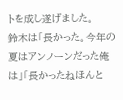トを成し遂げました。
鈴木は「長かった。今年の夏はアンノーンだった俺は」「長かったねほんと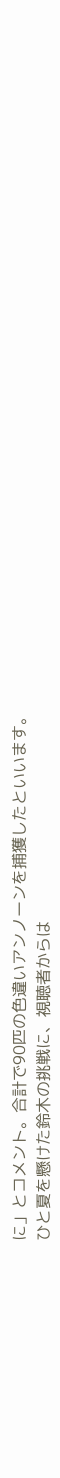に」とコメント。合計で90匹の色違いアンノーンを捕獲したといいます。
ひと夏を懸けた鈴木の挑戦に、視聴者からは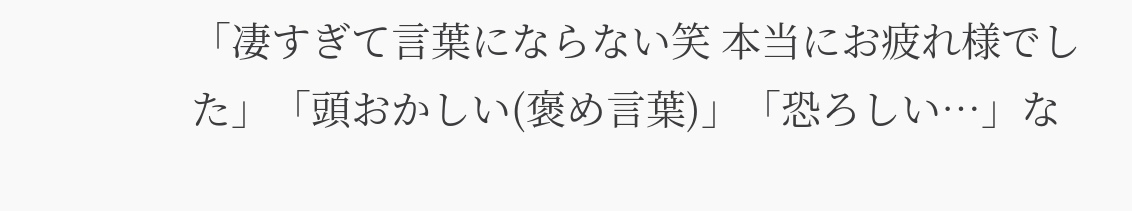「凄すぎて言葉にならない笑 本当にお疲れ様でした」「頭おかしい(褒め言葉)」「恐ろしい…」な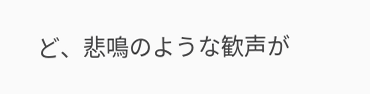ど、悲鳴のような歓声が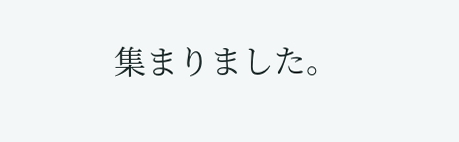集まりました。